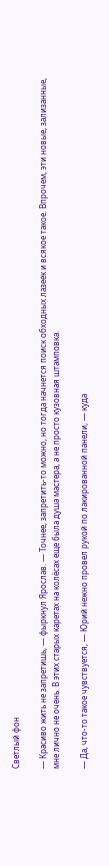Светлый фон

— Красиво жить не запретишь, — фыркнул Ярослав. — Точнее, запретить-то можно, но тогда начнется поиск обходных лазеек и всякое такое. Впрочем, эти новые, зализанные, мне лично не очень. В этих старых каретах на колёсах еще была душа мастера, а не просто кузовная штамповка.

— Да, что-то такое чувствуется, — Юрий нежно провел рукой по лакированной панели, — куда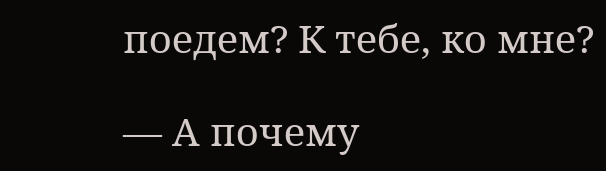поедем? К тебе, ко мне?

— А почему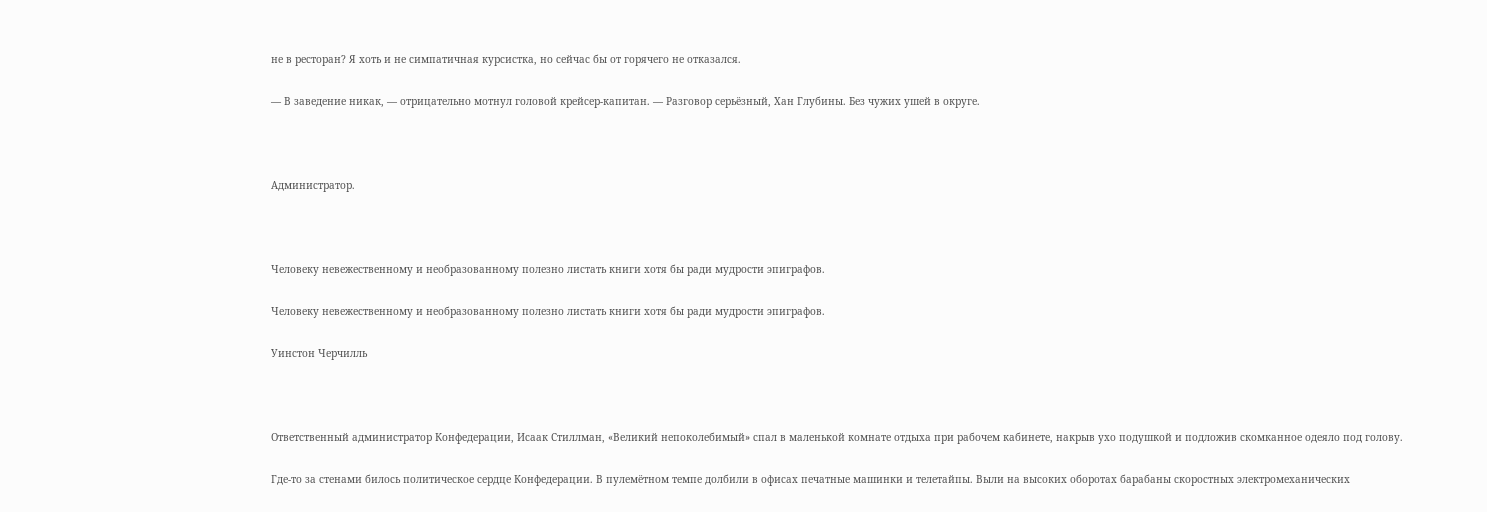не в ресторан? Я хоть и не симпатичная курсистка, но сейчас бы от горячего не отказался.

— В заведение никак, — отрицательно мотнул головой крейсер-капитан. — Разговор серьёзный, Хан Глубины. Без чужих ушей в округе.



Администратор.



Человеку невежественному и необразованному полезно листать книги хотя бы ради мудрости эпиграфов.

Человеку невежественному и необразованному полезно листать книги хотя бы ради мудрости эпиграфов.

Уинстон Черчилль



Ответственный администратор Конфедерации, Исаак Стиллман, «Великий непоколебимый» спал в маленькой комнате отдыха при рабочем кабинете, накрыв ухо подушкой и подложив скомканное одеяло под голову.

Где-то за стенами билось политическое сердце Конфедерации. В пулемётном темпе долбили в офисах печатные машинки и телетайпы. Выли на высоких оборотах барабаны скоростных электромеханических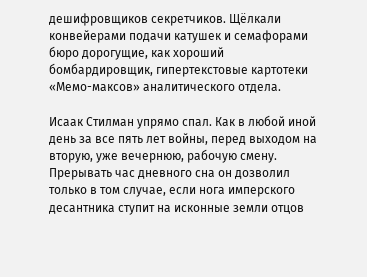дешифровщиков секретчиков. Щёлкали конвейерами подачи катушек и семафорами бюро дорогущие, как хороший бомбардировщик, гипертекстовые картотеки «Мемо-максов» аналитического отдела.

Исаак Стилман упрямо спал. Как в любой иной день за все пять лет войны, перед выходом на вторую, уже вечернюю, рабочую смену. Прерывать час дневного сна он дозволил только в том случае, если нога имперского десантника ступит на исконные земли отцов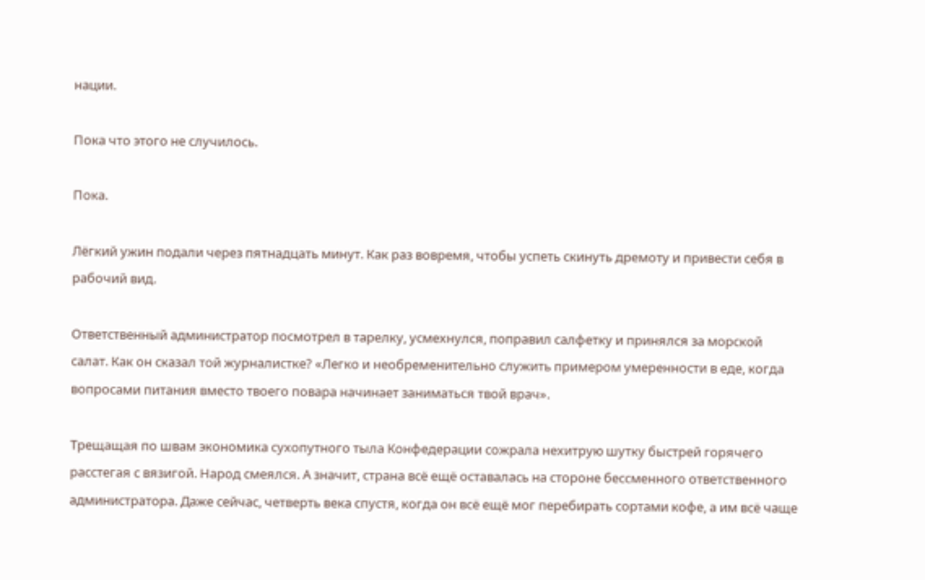нации.

Пока что этого не случилось.

Пока.

Лёгкий ужин подали через пятнадцать минут. Как раз вовремя, чтобы успеть скинуть дремоту и привести себя в рабочий вид.

Ответственный администратор посмотрел в тарелку, усмехнулся, поправил салфетку и принялся за морской салат. Как он сказал той журналистке? «Легко и необременительно служить примером умеренности в еде, когда вопросами питания вместо твоего повара начинает заниматься твой врач».

Трещащая по швам экономика сухопутного тыла Конфедерации сожрала нехитрую шутку быстрей горячего расстегая с вязигой. Народ смеялся. А значит, страна всё ещё оставалась на стороне бессменного ответственного администратора. Даже сейчас, четверть века спустя, когда он всё ещё мог перебирать сортами кофе, а им всё чаще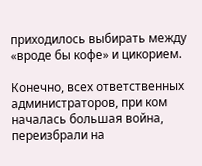приходилось выбирать между «вроде бы кофе» и цикорием.

Конечно, всех ответственных администраторов, при ком началась большая война, переизбрали на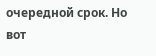очередной срок. Но вот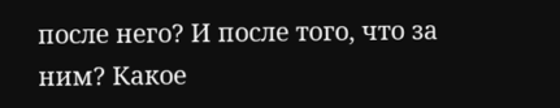после него? И после того, что за ним? Какое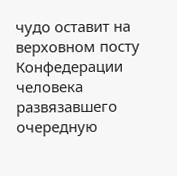чудо оставит на верховном посту Конфедерации человека развязавшего очередную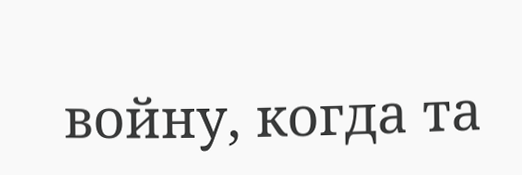войну, когда та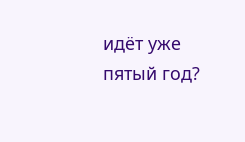идёт уже пятый год?